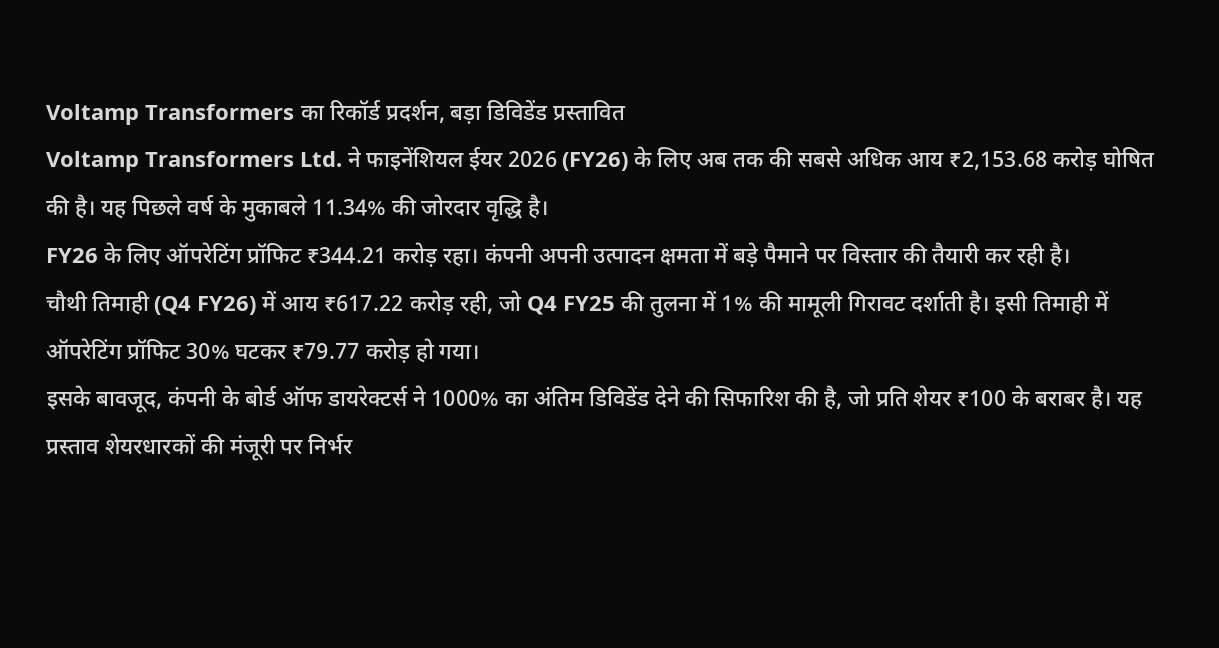Voltamp Transformers का रिकॉर्ड प्रदर्शन, बड़ा डिविडेंड प्रस्तावित
Voltamp Transformers Ltd. ने फाइनेंशियल ईयर 2026 (FY26) के लिए अब तक की सबसे अधिक आय ₹2,153.68 करोड़ घोषित की है। यह पिछले वर्ष के मुकाबले 11.34% की जोरदार वृद्धि है।
FY26 के लिए ऑपरेटिंग प्रॉफिट ₹344.21 करोड़ रहा। कंपनी अपनी उत्पादन क्षमता में बड़े पैमाने पर विस्तार की तैयारी कर रही है।
चौथी तिमाही (Q4 FY26) में आय ₹617.22 करोड़ रही, जो Q4 FY25 की तुलना में 1% की मामूली गिरावट दर्शाती है। इसी तिमाही में ऑपरेटिंग प्रॉफिट 30% घटकर ₹79.77 करोड़ हो गया।
इसके बावजूद, कंपनी के बोर्ड ऑफ डायरेक्टर्स ने 1000% का अंतिम डिविडेंड देने की सिफारिश की है, जो प्रति शेयर ₹100 के बराबर है। यह प्रस्ताव शेयरधारकों की मंजूरी पर निर्भर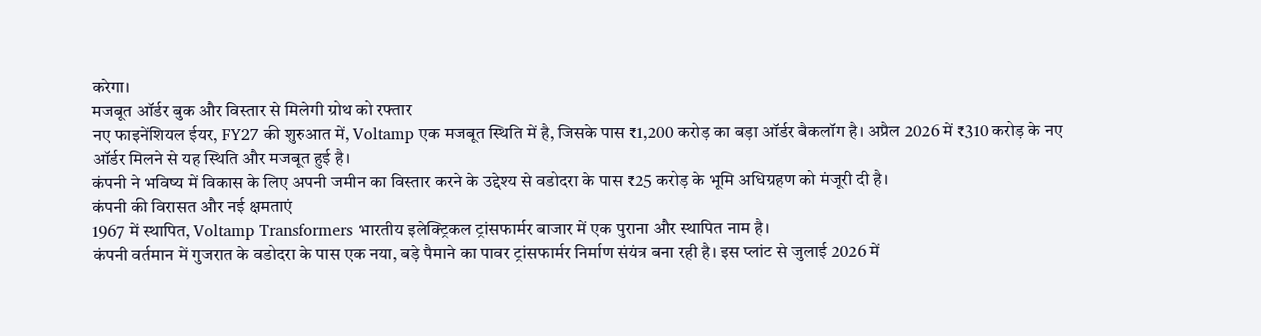करेगा।
मजबूत ऑर्डर बुक और विस्तार से मिलेगी ग्रोथ को रफ्तार
नए फाइनेंशियल ईयर, FY27 की शुरुआत में, Voltamp एक मजबूत स्थिति में है, जिसके पास ₹1,200 करोड़ का बड़ा ऑर्डर बैकलॉग है। अप्रैल 2026 में ₹310 करोड़ के नए ऑर्डर मिलने से यह स्थिति और मजबूत हुई है।
कंपनी ने भविष्य में विकास के लिए अपनी जमीन का विस्तार करने के उद्देश्य से वडोदरा के पास ₹25 करोड़ के भूमि अधिग्रहण को मंजूरी दी है।
कंपनी की विरासत और नई क्षमताएं
1967 में स्थापित, Voltamp Transformers भारतीय इलेक्ट्रिकल ट्रांसफार्मर बाजार में एक पुराना और स्थापित नाम है।
कंपनी वर्तमान में गुजरात के वडोदरा के पास एक नया, बड़े पैमाने का पावर ट्रांसफार्मर निर्माण संयंत्र बना रही है। इस प्लांट से जुलाई 2026 में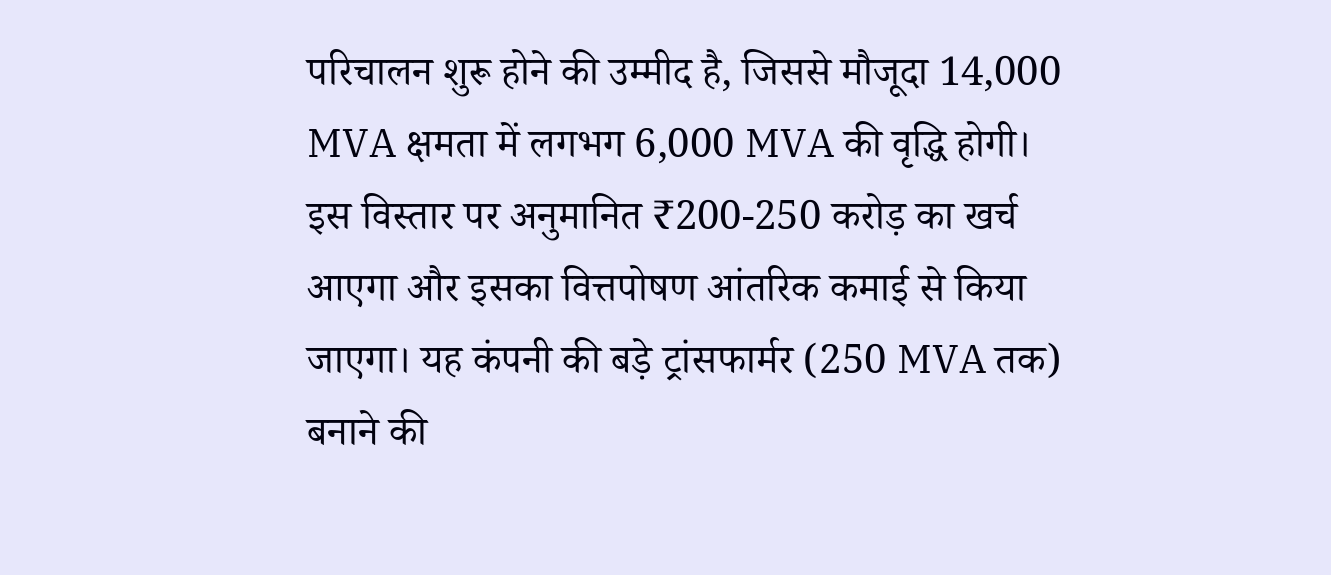परिचालन शुरू होने की उम्मीद है, जिससे मौजूदा 14,000 MVA क्षमता में लगभग 6,000 MVA की वृद्धि होगी।
इस विस्तार पर अनुमानित ₹200-250 करोड़ का खर्च आएगा और इसका वित्तपोषण आंतरिक कमाई से किया जाएगा। यह कंपनी की बड़े ट्रांसफार्मर (250 MVA तक) बनाने की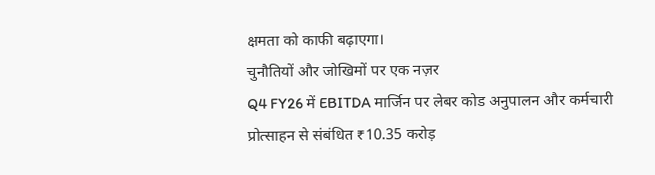क्षमता को काफी बढ़ाएगा।
चुनौतियों और जोखिमों पर एक नज़र
Q4 FY26 में EBITDA मार्जिन पर लेबर कोड अनुपालन और कर्मचारी प्रोत्साहन से संबंधित ₹10.35 करोड़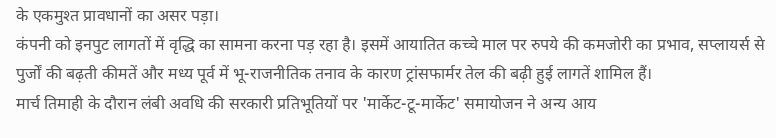के एकमुश्त प्रावधानों का असर पड़ा।
कंपनी को इनपुट लागतों में वृद्धि का सामना करना पड़ रहा है। इसमें आयातित कच्चे माल पर रुपये की कमजोरी का प्रभाव, सप्लायर्स से पुर्जों की बढ़ती कीमतें और मध्य पूर्व में भू-राजनीतिक तनाव के कारण ट्रांसफार्मर तेल की बढ़ी हुई लागतें शामिल हैं।
मार्च तिमाही के दौरान लंबी अवधि की सरकारी प्रतिभूतियों पर 'मार्केट-टू-मार्केट' समायोजन ने अन्य आय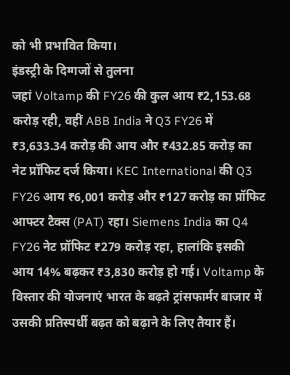को भी प्रभावित किया।
इंडस्ट्री के दिग्गजों से तुलना
जहां Voltamp की FY26 की कुल आय ₹2,153.68 करोड़ रही, वहीं ABB India ने Q3 FY26 में ₹3,633.34 करोड़ की आय और ₹432.85 करोड़ का नेट प्रॉफिट दर्ज किया। KEC International की Q3 FY26 आय ₹6,001 करोड़ और ₹127 करोड़ का प्रॉफिट आफ्टर टैक्स (PAT) रहा। Siemens India का Q4 FY26 नेट प्रॉफिट ₹279 करोड़ रहा, हालांकि इसकी आय 14% बढ़कर ₹3,830 करोड़ हो गई। Voltamp के विस्तार की योजनाएं भारत के बढ़ते ट्रांसफार्मर बाजार में उसकी प्रतिस्पर्धी बढ़त को बढ़ाने के लिए तैयार हैं।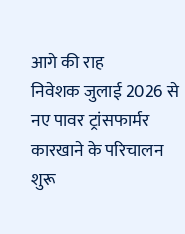आगे की राह
निवेशक जुलाई 2026 से नए पावर ट्रांसफार्मर कारखाने के परिचालन शुरू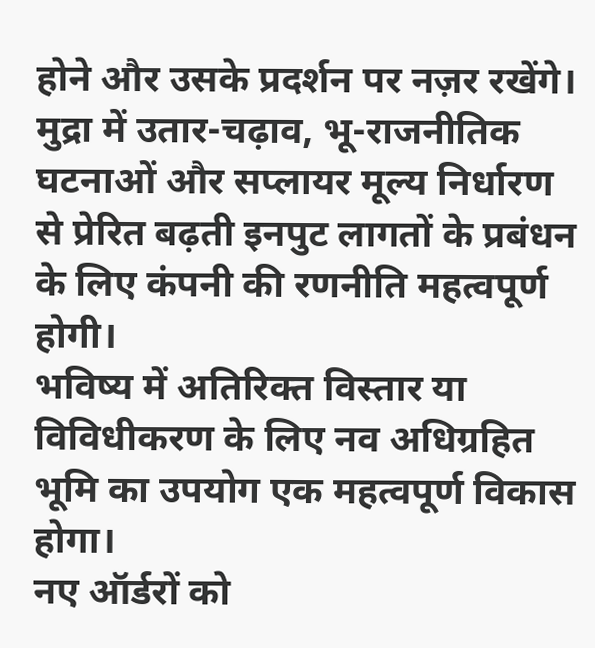होने और उसके प्रदर्शन पर नज़र रखेंगे।
मुद्रा में उतार-चढ़ाव, भू-राजनीतिक घटनाओं और सप्लायर मूल्य निर्धारण से प्रेरित बढ़ती इनपुट लागतों के प्रबंधन के लिए कंपनी की रणनीति महत्वपूर्ण होगी।
भविष्य में अतिरिक्त विस्तार या विविधीकरण के लिए नव अधिग्रहित भूमि का उपयोग एक महत्वपूर्ण विकास होगा।
नए ऑर्डरों को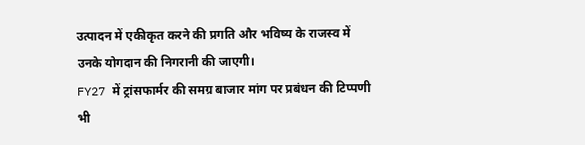उत्पादन में एकीकृत करने की प्रगति और भविष्य के राजस्व में उनके योगदान की निगरानी की जाएगी।
FY27 में ट्रांसफार्मर की समग्र बाजार मांग पर प्रबंधन की टिप्पणी भी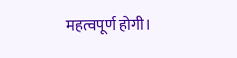महत्वपूर्ण होगी।